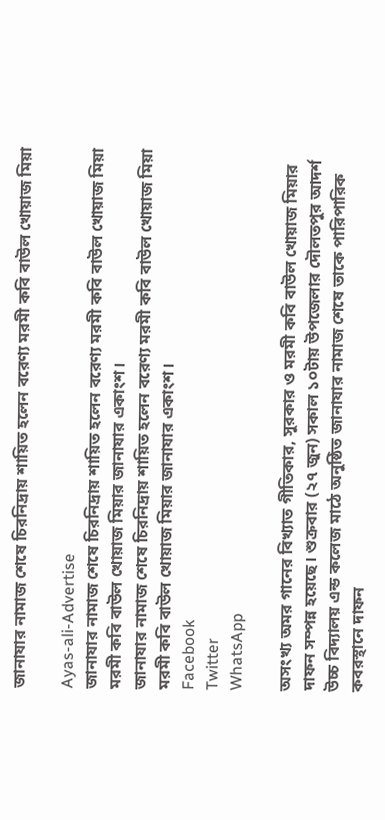জানাযার নামাজ শেষে চিরনিদ্রায় শায়িত হলেন বরেণ্য মরমী কবি বাউল খোয়াজ মিয়া

Ayas-ali-Advertise
জানাযার নামাজ শেষে চিরনিদ্রায় শায়িত হলেন বরেণ্য মরমী কবি বাউল খোয়াজ মিয়া
মরমী কবি বাউল খোয়াজ মিয়ার জানাযার একাংশ।
জানাযার নামাজ শেষে চিরনিদ্রায় শায়িত হলেন বরেণ্য মরমী কবি বাউল খোয়াজ মিয়া
মরমী কবি বাউল খোয়াজ মিয়ার জানাযার একাংশ।
Facebook
Twitter
WhatsApp

অসংখ্য অমর গানের বিখ্যাত গীতিকার, সুরকার ও মরমী কবি বাউল খোয়াজ মিয়ার দাফন সম্পন্ন হয়েছে। শুক্রবার (২৭ জুন) সকাল ১০টায় উপজেলার দৌলতপুর আদর্শ উচ্চ বিদ্যালয় এন্ড কলেজ মাঠে অনুষ্ঠিত জানাযার নামাজ শেষে তাকে পারিপারিক কবরস্থানে দাফন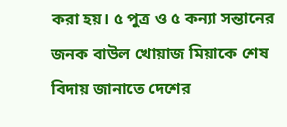করা হয়। ৫ পুত্র ও ৫ কন্যা সন্তানের জনক বাউল খোয়াজ মিয়াকে শেষ বিদায় জানাতে দেশের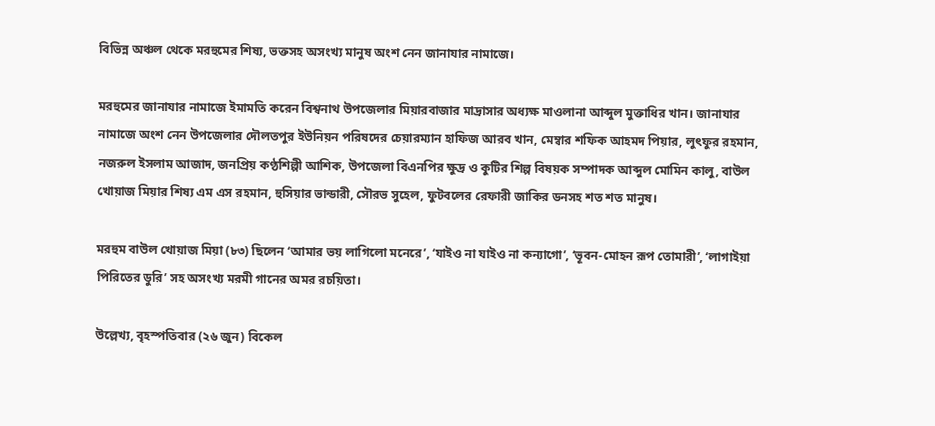বিভিন্ন অঞ্চল থেকে মরহুমের শিষ্য, ভক্তসহ অসংখ্য মানুষ অংশ নেন জানাযার নামাজে।

মরহুমের জানাযার নামাজে ইমামতি করেন বিশ্বনাথ উপজেলার মিয়ারবাজার মাদ্রাসার অধ্যক্ষ মাওলানা আব্দুল মুক্তাধির খান। জানাযার নামাজে অংশ নেন উপজেলার দৌলতপুর ইউনিয়ন পরিষদের চেয়ারম্যান হাফিজ আরব খান, মেম্বার শফিক আহমদ পিয়ার, লুৎফুর রহমান, নজরুল ইসলাম আজাদ, জনপ্রিয় কণ্ঠশিল্পী আশিক, উপজেলা বিএনপির ক্ষুদ্র ও কুটির শিল্প বিষয়ক সম্পাদক আব্দুল মোমিন কালু, বাউল খোয়াজ মিয়ার শিষ্য এম এস রহমান, হুসিয়ার ভান্ডারী, সৌরভ সুহেল, ফুটবলের রেফারী জাকির ডনসহ শত শত মানুষ।

মরহুম বাউল খোয়াজ মিয়া (৮৩) ছিলেন ‘আমার ভয় লাগিলো মনেরে’, ‘যাইও না যাইও না কন্যাগো’, ‘ভূবন-মোহন রূপ তোমারী’, ‘লাগাইয়া পিরিতের ডুরি’ সহ অসংখ্য মরমী গানের অমর রচয়িতা।

উল্লেখ্য, বৃহস্পতিবার (২৬ জুন) বিকেল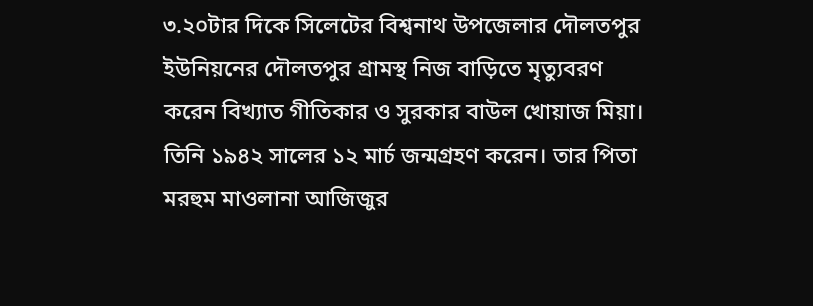৩.২০টার দিকে সিলেটের বিশ্বনাথ উপজেলার দৌলতপুর ইউনিয়নের দৌলতপুর গ্রামস্থ নিজ বাড়িতে মৃত্যুবরণ করেন বিখ্যাত গীতিকার ও সুরকার বাউল খোয়াজ মিয়া। তিনি ১৯৪২ সালের ১২ মার্চ জন্মগ্রহণ করেন। তার পিতা মরহুম মাওলানা আজিজুর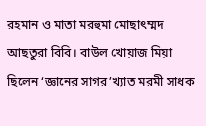রহমান ও মাতা মরহুমা মোছাৎম্মদ আছতুরা বিবি। বাউল খোয়াজ মিয়া ছিলেন ‘জ্ঞানের সাগর’খ্যাত মরমী সাধক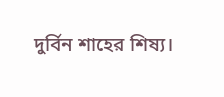দুর্বিন শাহের শিষ্য।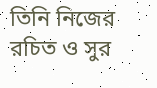তিনি নিজের রচিত ও সুর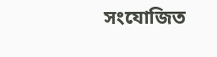সংযোজিত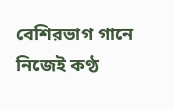বেশিরভাগ গানে নিজেই কণ্ঠ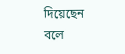দিয়েছেন বলে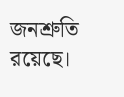জনশ্রুতি রয়েছে।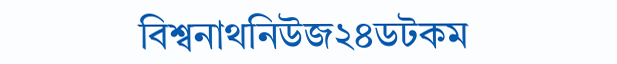বিশ্বনাথনিউজ২৪ডটকম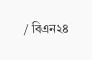/ বিএন২৪